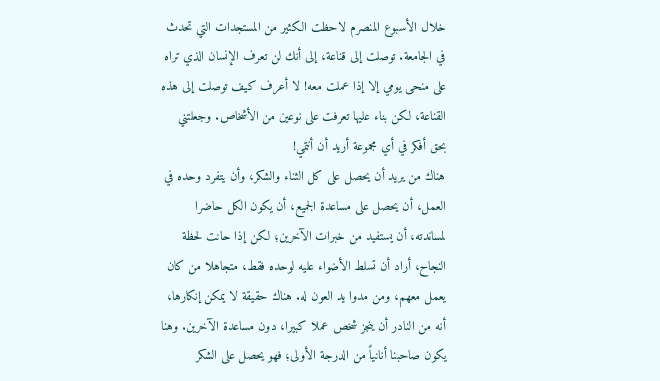خلال الأسبوع المنصرم لاحظت الكثير من المستجدات التي تحدث في الجامعة. توصلت إلى قناعة، إلى أنك لن تعرف الإنسان الذي تراه على منحى يومي إلا إذا عملت معه! لا أعرف كيف توصلت إلى هذه القناعة، لكن بناء عليها تعرفت على نوعين من الأشخاص. وجعلتني بحق أفكر في أي مجموعة أريد أن أنتمي!
هناك من يريد أن يحصل على كل الثناء والشكر، وأن يتفرد وحده في العمل، أن يحصل على مساعدة الجميع، أن يكون الكل حاضرا لمساندته، أن يستفيد من خبرات الآخرين؛ لكن إذا حانت لحظة النجاح، أراد أن تسلط الأضواء عليه لوحده فقط، متجاهلا من كان يعمل معهم، ومن مدوا يد العون له. هناك حقيقة لا يمكن إنكارها، أنه من النادر أن ينجز شخص عملا كبيرا، دون مساعدة الآخرين. وهنا يكون صاحبنا أنانياً من الدرجة الأولى؛ فهو يحصل على الشكر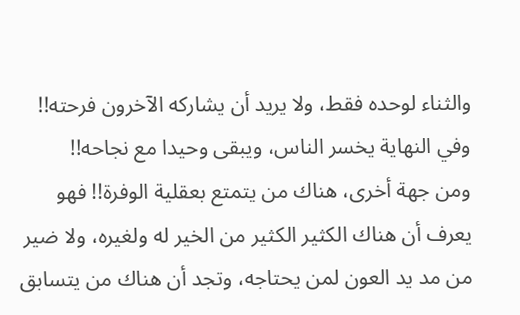والثناء لوحده فقط، ولا يريد أن يشاركه الآخرون فرحته!! وفي النهاية يخسر الناس، ويبقى وحيدا مع نجاحه!!
ومن جهة أخرى، هناك من يتمتع بعقلية الوفرة!! فهو يعرف أن هناك الكثير الكثير من الخير له ولغيره، ولا ضير من مد يد العون لمن يحتاجه، وتجد أن هناك من يتسابق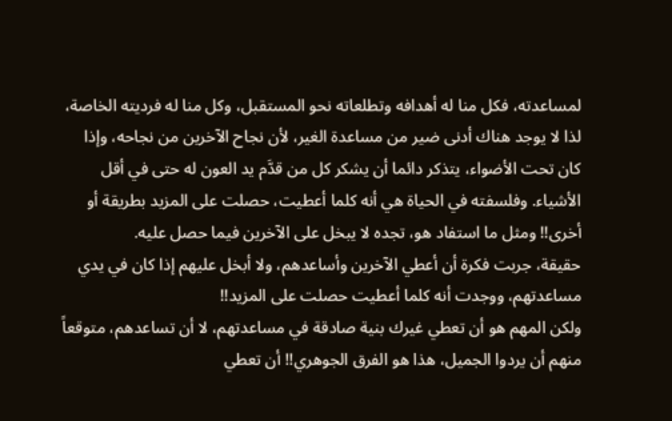لمساعدته، فكل منا له أهدافه وتطلعاته نحو المستقبل، وكل منا له فرديته الخاصة، لذا لا يوجد هناك أدنى ضير من مساعدة الغير، لأن نجاح الآخرين من نجاحه، وإذا كان تحت الأضواء، يتذكر دائما أن يشكر كل من قدَّم يد العون له حتى في أقل الأشياء. وفلسفته في الحياة هي أنه كلما أعطيت، حصلت على المزيد بطريقة أو أخرى!! ومثل ما استفاد هو، تجده لا يبخل على الآخرين فيما حصل عليه.
حقيقة، جربت فكرة أن أعطي الآخرين وأساعدهم، ولا أبخل عليهم إذا كان في يدي مساعدتهم، ووجدت أنه كلما أعطيت حصلت على المزيد!!
ولكن المهم هو أن تعطي غيرك بنية صادقة في مساعدتهم، لا أن تساعدهم، متوقعاً منهم أن يردوا الجميل، هذا هو الفرق الجوهري!! أن تعطي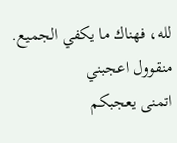لله، فهناك ما يكفي الجميع.
منقوول اعجبني
اتمنى يعجبكم